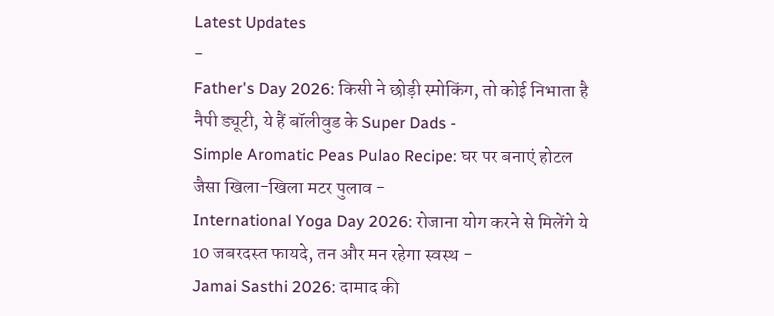Latest Updates
-
Father's Day 2026: किसी ने छोड़ी स्मोकिंग, तो कोई निभाता है नैपी ड्यूटी, ये हैं बॉलीवुड के Super Dads -
Simple Aromatic Peas Pulao Recipe: घर पर बनाएं होटल जैसा खिला-खिला मटर पुलाव -
International Yoga Day 2026: रोजाना योग करने से मिलेंगे ये 10 जबरदस्त फायदे, तन और मन रहेगा स्वस्थ -
Jamai Sasthi 2026: दामाद की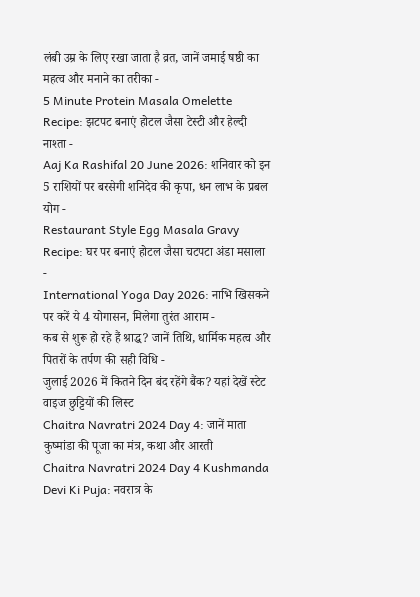लंबी उम्र के लिए रखा जाता है व्रत, जानें जमाई षष्ठी का महत्व और मनाने का तरीका -
5 Minute Protein Masala Omelette Recipe: झटपट बनाएं होटल जैसा टेस्टी और हेल्दी नाश्ता -
Aaj Ka Rashifal 20 June 2026: शनिवार को इन 5 राशियों पर बरसेगी शनिदेव की कृपा, धन लाभ के प्रबल योग -
Restaurant Style Egg Masala Gravy Recipe: घर पर बनाएं होटल जैसा चटपटा अंडा मसाला -
International Yoga Day 2026: नाभि खिसकने पर करें ये 4 योगासन, मिलेगा तुरंत आराम -
कब से शुरू हो रहे हैं श्राद्ध? जानें तिथि, धार्मिक महत्व और पितरों के तर्पण की सही विधि -
जुलाई 2026 में कितने दिन बंद रहेंगे बैंक? यहां देखें स्टेट वाइज छुट्टियों की लिस्ट
Chaitra Navratri 2024 Day 4: जानें माता कुष्मांडा की पूजा का मंत्र, कथा और आरती
Chaitra Navratri 2024 Day 4 Kushmanda Devi Ki Puja: नवरात्र के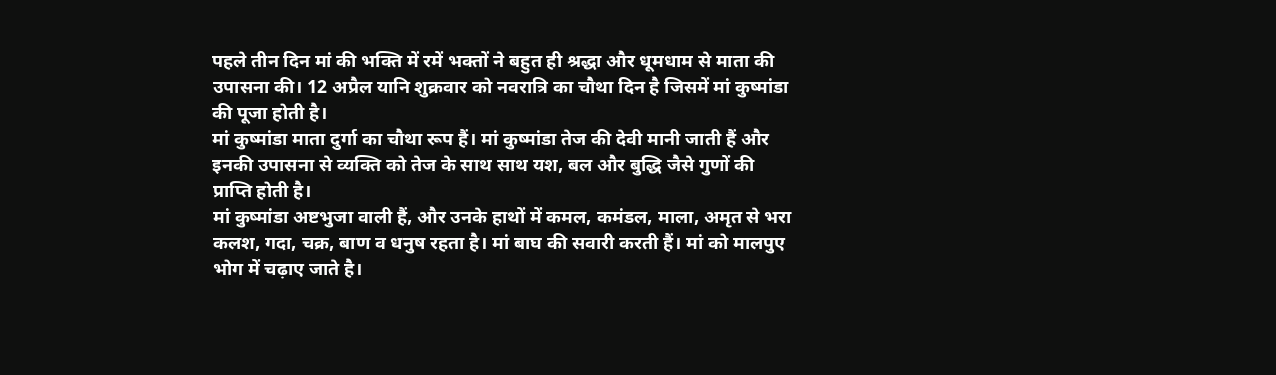पहले तीन दिन मां की भक्ति में रमें भक्तों ने बहुत ही श्रद्धा और धूमधाम से माता की उपासना की। 12 अप्रैल यानि शुक्रवार को नवरात्रि का चौथा दिन है जिसमें मां कुष्मांडा की पूजा होती है।
मां कुष्मांडा माता दुर्गा का चौथा रूप हैं। मां कुष्मांडा तेज की देवी मानी जाती हैं और इनकी उपासना से व्यक्ति को तेज के साथ साथ यश, बल और बुद्धि जैसे गुणों की प्राप्ति होती है।
मां कुष्मांडा अष्टभुजा वाली हैं, और उनके हाथों में कमल, कमंडल, माला, अमृत से भरा कलश, गदा, चक्र, बाण व धनुष रहता है। मां बाघ की सवारी करती हैं। मां को मालपुए भोग में चढ़ाए जाते है।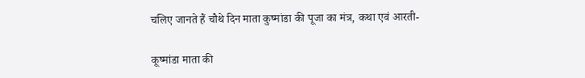चलिए जानते हैं चौथे दिन माता कुष्मांडा की पूजा का मंत्र, कथा एवं आरती-

कूष्मांडा माता की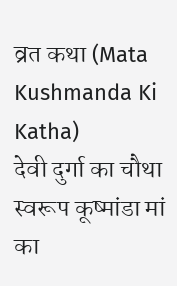व्रत कथा (Mata Kushmanda Ki Katha)
देवी दुर्गा का चौथा स्वरूप कूष्मांडा मां का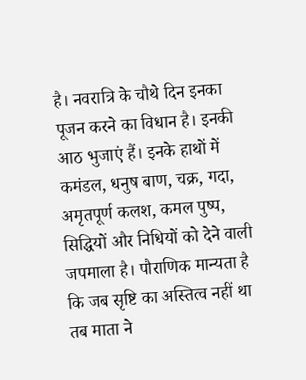है। नवरात्रि के चौथे दिन इनका पूजन करने का विधान है। इनकी आठ भुजाएं हैं। इनके हाथों में कमंडल, धनुष बाण, चक्र, गदा, अमृतपूर्ण कलश, कमल पुष्प, सिद्धियों और निधियों को देने वाली जपमाला है। पौराणिक मान्यता है कि जब सृष्टि का अस्तित्व नहीं था तब माता ने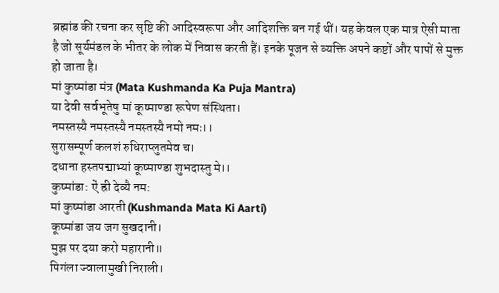ब्रह्मांड की रचना कर सृष्टि की आदिस्वरूपा और आदिशक्ति बन गई थीं। यह केवल एक मात्र ऐसी माता है जो सूर्यमंडल के भीतर के लोक में निवास करती हैं। इनके पूजन से व्यक्ति अपने कष्टों और पापों से मुक्त हो जाता है।
मां कुष्मांडा मंत्र (Mata Kushmanda Ka Puja Mantra)
या देवी सर्वभूतेषु मां कूष्माण्डा रूपेण संस्थिता।
नमस्तस्यै नमस्तस्यै नमस्तस्यै नमो नमः।।
सुरासम्पूर्ण कलशं रुधिराप्लुतमेव च।
दधाना हस्तपद्माभ्यां कूष्माण्डा शुभदास्तु मे।।
कुष्मांडा: ऐं ह्री देव्यै नम:
मां कुष्मांडा आरती (Kushmanda Mata Ki Aarti)
कूष्मांडा जय जग सुखदानी।
मुझ पर दया करो महारानी॥
पिगंला ज्वालामुखी निराली।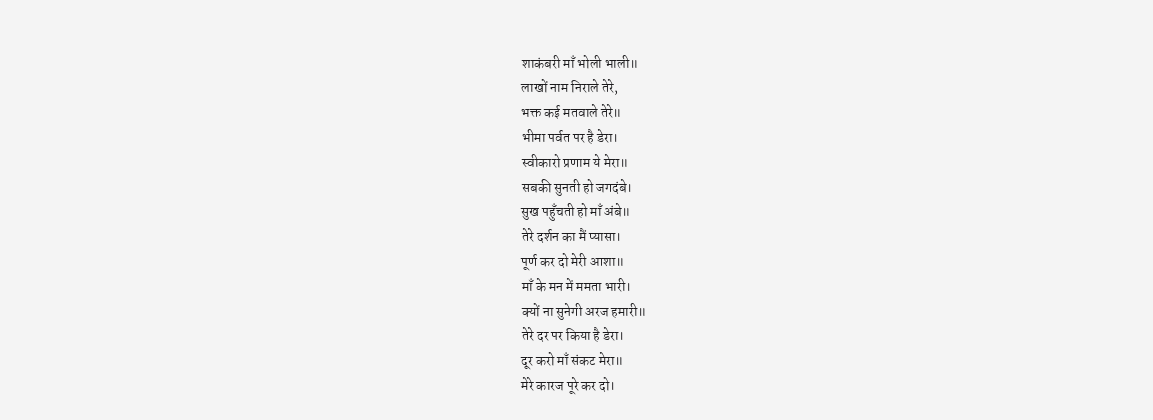शाकंबरी माँ भोली भाली॥
लाखों नाम निराले तेरे,
भक्त कई मतवाले तेरे॥
भीमा पर्वत पर है डेरा।
स्वीकारो प्रणाम ये मेरा॥
सबकी सुनती हो जगदंबे।
सुख पहुँचती हो माँ अंबे॥
तेरे दर्शन का मैं प्यासा।
पूर्ण कर दो मेरी आशा॥
माँ के मन में ममता भारी।
क्यों ना सुनेगी अरज हमारी॥
तेरे दर पर किया है डेरा।
दूर करो माँ संकट मेरा॥
मेरे कारज पूरे कर दो।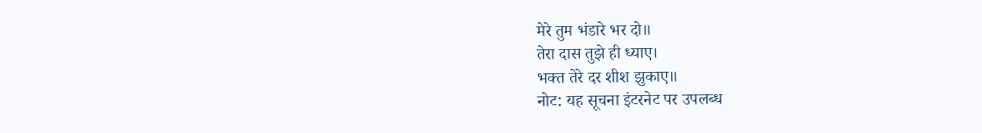मेरे तुम भंडारे भर दो॥
तेरा दास तुझे ही ध्याए।
भक्त तेरे दर शीश झुकाए॥
नोट: यह सूचना इंटरनेट पर उपलब्ध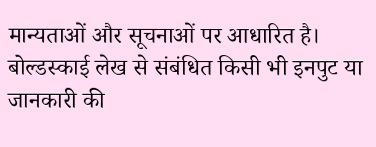मान्यताओं और सूचनाओं पर आधारित है। बोल्डस्काई लेख से संबंधित किसी भी इनपुट या जानकारी की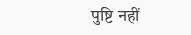पुष्टि नहीं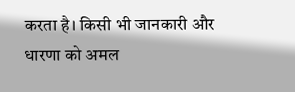करता है। किसी भी जानकारी और धारणा को अमल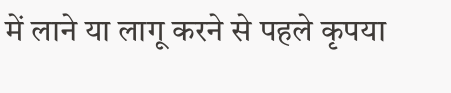में लाने या लागू करने से पहले कृपया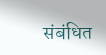संबंधित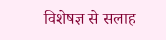विशेषज्ञ से सलाह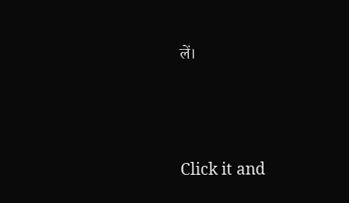लें।



Click it and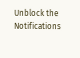Unblock the Notifications